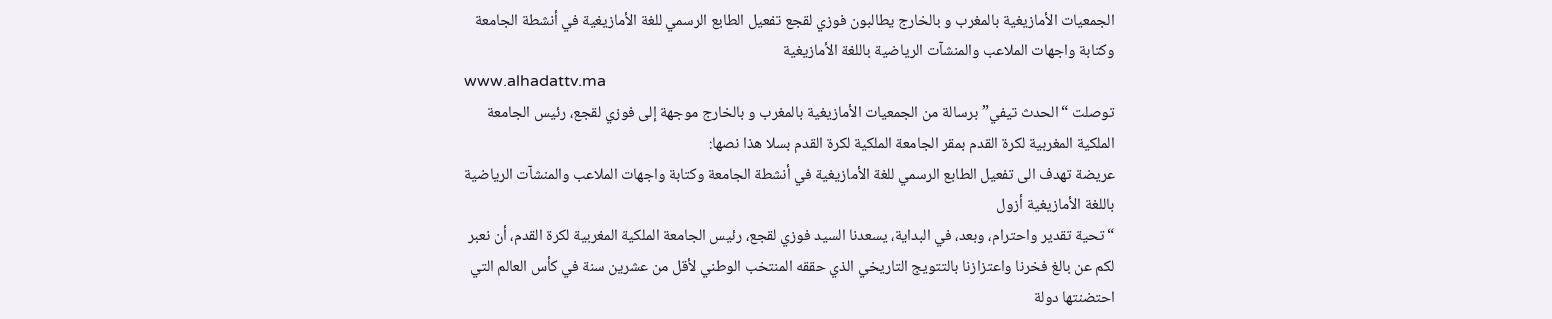الجمعيات الأمازيغية بالمغرب و بالخارج يطالبون فوزي لقجع تفعيل الطابع الرسمي للغة الأمازيغية في أنشطة الجامعة وكتابة واجهات الملاعب والمنشآت الرياضية باللغة الأمازيغية
www.alhadattv.ma
توصلت “الحدث تيفي” برسالة من الجمعيات الأمازيغية بالمغرب و بالخارج موجهة إلى فوزي لقجع، رئيس الجامعة الملكية المغربية لكرة القدم بمقر الجامعة الملكية لكرة القدم بسلا هذا نصها:
عريضة تهدف الى تفعيل الطابع الرسمي للغة الأمازيغية في أنشطة الجامعة وكتابة واجهات الملاعب والمنشآت الرياضية باللغة الأمازيغية أزول
“تحية تقدير واحترام، وبعد، في البداية، يسعدنا السيد فوزي لقجع، رئيس الجامعة الملكية المغربية لكرة القدم، أن نعبر لكم عن بالغ فخرنا واعتزازنا بالتتويج التاريخي الذي حققه المنتخب الوطني لأقل من عشرين سنة في كأس العالم التي احتضنتها دولة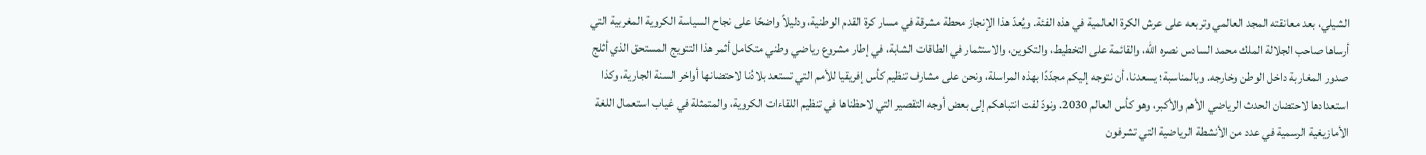الشيلي، بعد معانقته المجد العالمي وتربعه على عرش الكرة العالمية في هذه الفئة. ويُعدّ هذا الإنجاز محطة مشرقة في مسار كرة القدم الوطنية، ودليلاً واضحًا على نجاح السياسة الكروية المغربية التي أرساها صاحب الجلالة الملك محمد السادس نصره الله، والقائمة على التخطيط، والتكوين، والاستثمار في الطاقات الشابة، في إطار مشروع رياضي وطني متكامل أثمر هذا التتويج المستحق الذي أثلج صدور المغاربة داخل الوطن وخارجه. وبالمناسبة؛ يسعدنا، أن نتوجه إليكم مجدّدًا بهذه المراسلة، ونحن على مشارف تنظيم كأس إفريقيا للأمم التي تستعد بلادُنا لاحتضانها أواخر السنة الجارية، وكذا استعدادها لاحتضان الحدث الرياضي الأهم والأكبر، وهو كأس العالم 2030. ونودّ لفت انتباهكم إلى بعض أوجه التقصير التي لاحظناها في تنظيم اللقاءات الكروية، والمتمثلة في غياب استعمال اللغة الأمازيغية الرسمية في عدد من الأنشطة الرياضية التي تشرفون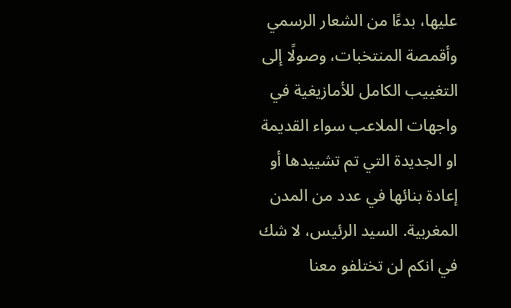عليها، بدءًا من الشعار الرسمي وأقمصة المنتخبات، وصولًا إلى التغييب الكامل للأمازيغية في واجهات الملاعب سواء القديمة او الجديدة التي تم تشييدها أو إعادة بنائها في عدد من المدن المغربية. السيد الرئيس، لا شك في انكم لن تختلفو معنا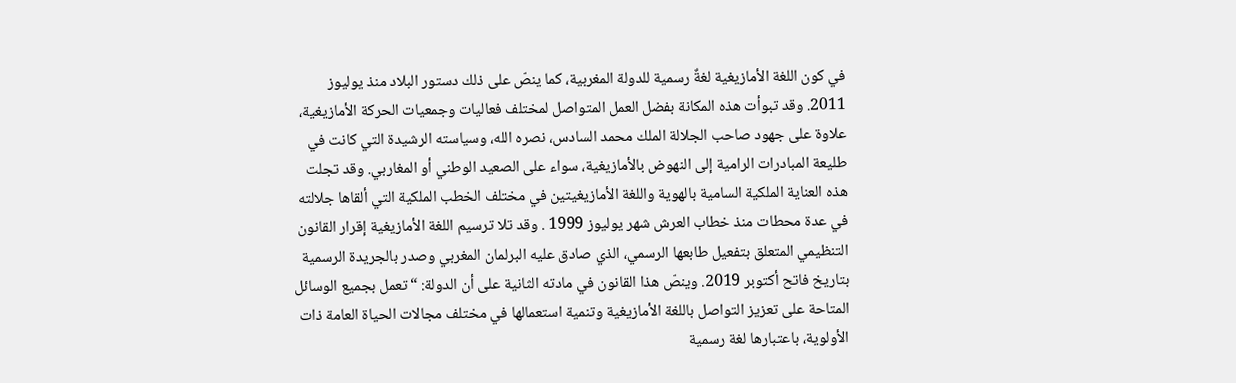في كون اللغة الأمازيغية لغةٌ رسمية للدولة المغربية، كما ينصّ على ذلك دستور البلاد منذ يوليوز 2011. وقد تبوأت هذه المكانة بفضل العمل المتواصل لمختلف فعاليات وجمعيات الحركة الأمازيغية، علاوة على جهود صاحب الجلالة الملك محمد السادس، نصره الله، وسياسته الرشيدة التي كانت في طليعة المبادرات الرامية إلى النهوض بالأمازيغية، سواء على الصعيد الوطني أو المغاربي. وقد تجلت هذه العناية الملكية السامية بالهوية واللغة الأمازيغيتين في مختلف الخطب الملكية التي ألقاها جلالته في عدة محطات منذ خطاب العرش شهر يوليوز 1999 . وقد تلا ترسيم اللغة الأمازيغية إقرار القانون التنظيمي المتعلق بتفعيل طابعها الرسمي، الذي صادق عليه البرلمان المغربي وصدر بالجريدة الرسمية بتاريخ فاتح أكتوبر 2019. وينصّ هذا القانون في مادته الثانية على أن الدولة: “تعمل بجميع الوسائل المتاحة على تعزيز التواصل باللغة الأمازيغية وتنمية استعمالها في مختلف مجالات الحياة العامة ذات الأولوية، باعتبارها لغة رسمية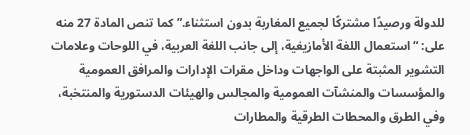للدولة ورصيدًا مشتركًا لجميع المغاربة بدون استثناء.” كما تنص المادة 27 منه على: “استعمال اللغة الأمازيغية، إلى جانب اللغة العربية، في اللوحات وعلامات التشوير المثبتة على الواجهات وداخل مقرات الإدارات والمرافق العمومية والمؤسسات والمنشآت العمومية والمجالس والهيئات الدستورية والمنتخبة، وفي الطرق والمحطات الطرقية والمطارات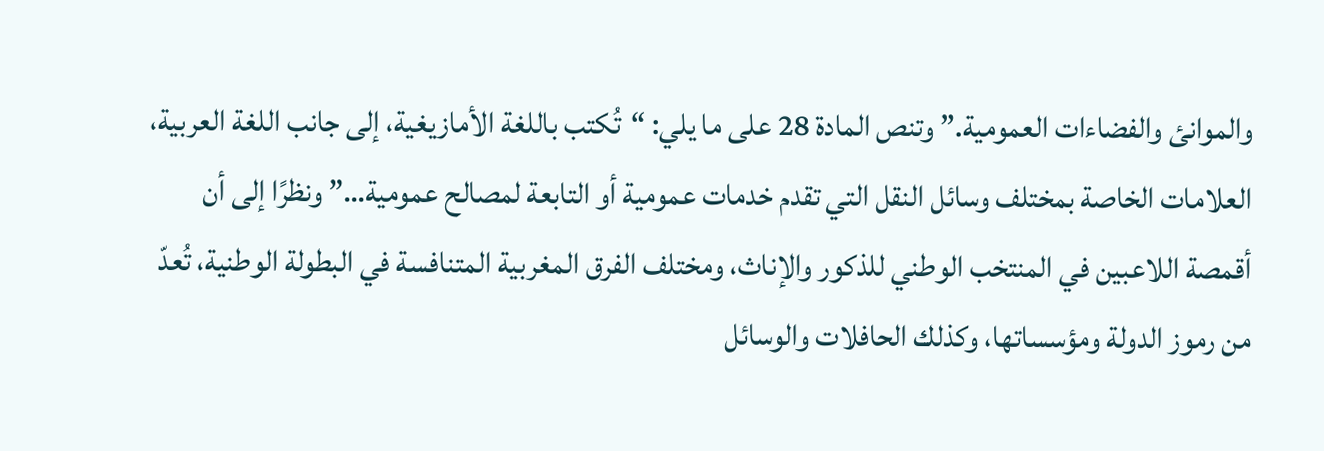والموانئ والفضاءات العمومية.” وتنص المادة 28 على ما يلي: “تُكتب باللغة الأمازيغية، إلى جانب اللغة العربية، العلامات الخاصة بمختلف وسائل النقل التي تقدم خدمات عمومية أو التابعة لمصالح عمومية…” ونظرًا إلى أن أقمصة اللاعبين في المنتخب الوطني للذكور والإناث، ومختلف الفرق المغربية المتنافسة في البطولة الوطنية، تُعدّ من رموز الدولة ومؤسساتها، وكذلك الحافلات والوسائل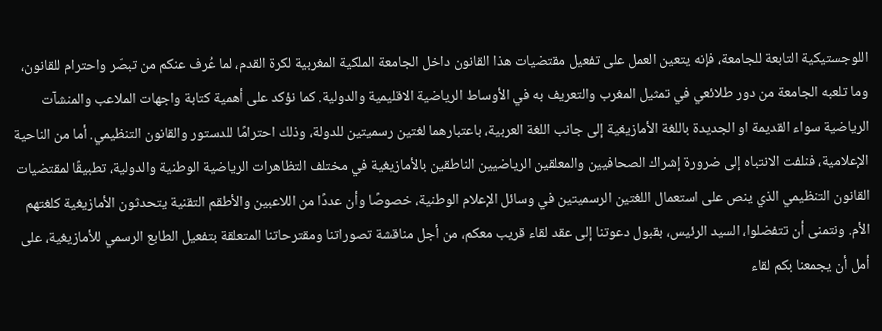اللوجستيكية التابعة للجامعة، فإنه يتعين العمل على تفعيل مقتضيات هذا القانون داخل الجامعة الملكية المغربية لكرة القدم، لما عُرف عنكم من تبصّر واحترام للقانون، وما تلعبه الجامعة من دور طلائعي في تمثيل المغرب والتعريف به في الأوساط الرياضية الاقليمية والدولية. كما نؤكد على أهمية كتابة واجهات الملاعب والمنشآت الرياضية سواء القديمة او الجديدة باللغة الأمازيغية إلى جانب اللغة العربية، باعتبارهما لغتين رسميتين للدولة، وذلك احترامًا للدستور والقانون التنظيمي. أما من الناحية الإعلامية، فنلفت الانتباه إلى ضرورة إشراك الصحافيين والمعلقين الرياضيين الناطقين بالأمازيغية في مختلف التظاهرات الرياضية الوطنية والدولية، تطبيقًا لمقتضيات القانون التنظيمي الذي ينص على استعمال اللغتين الرسميتين في وسائل الإعلام الوطنية، خصوصًا وأن عددًا من اللاعبين والأطقم التقنية يتحدثون الأمازيغية كلغتهم الأم. ونتمنى أن تتفضلوا، السيد الرئيس، بقبول دعوتنا إلى عقد لقاء قريب معكم، من أجل مناقشة تصوراتنا ومقترحاتنا المتعلقة بتفعيل الطابع الرسمي للأمازيغية، على أمل أن يجمعنا بكم لقاء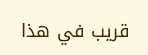قريب في هذا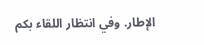الإطار. وفي انتظار اللقاء بكم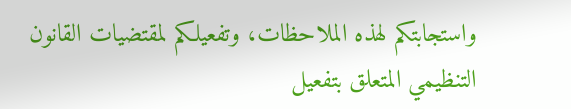واستجابتكم لهذه الملاحظات، وتفعيلكم لمقتضيات القانون التنظيمي المتعلق بتفعيل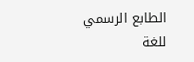الطابع الرسمي للغة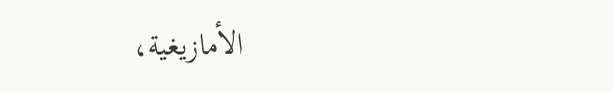الأمازيغية،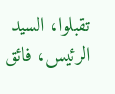تقبلوا، السيد الرئيس، فائق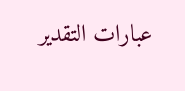عبارات التقدير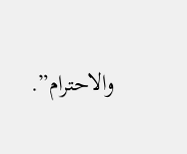والاحترام”.